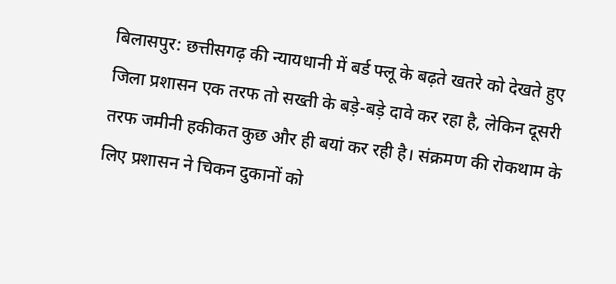बिलासपुर: छत्तीसगढ़ की न्यायधानी में बर्ड फ्लू के बढ़ते खतरे को देखते हुए जिला प्रशासन एक तरफ तो सख्ती के बड़े-बड़े दावे कर रहा है, लेकिन दूसरी तरफ जमीनी हकीकत कुछ और ही बयां कर रही है। संक्रमण की रोकथाम के लिए प्रशासन ने चिकन दुकानों को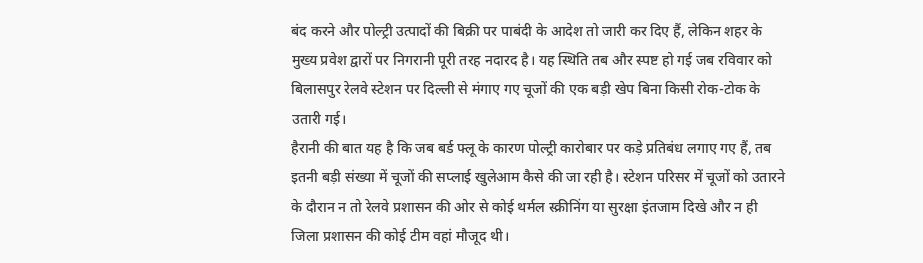बंद करने और पोल्ट्री उत्पादों की बिक्री पर पाबंदी के आदेश तो जारी कर दिए हैं, लेकिन शहर के मुख्य प्रवेश द्वारों पर निगरानी पूरी तरह नदारद है। यह स्थिति तब और स्पष्ट हो गई जब रविवार को बिलासपुर रेलवे स्टेशन पर दिल्ली से मंगाए गए चूजों की एक बड़ी खेप बिना किसी रोक-टोक के उतारी गई।
हैरानी की बात यह है कि जब बर्ड फ्लू के कारण पोल्ट्री कारोबार पर कड़े प्रतिबंध लगाए गए हैं, तब इतनी बड़ी संख्या में चूजों की सप्लाई खुलेआम कैसे की जा रही है। स्टेशन परिसर में चूजों को उतारने के दौरान न तो रेलवे प्रशासन की ओर से कोई थर्मल स्क्रीनिंग या सुरक्षा इंतजाम दिखे और न ही जिला प्रशासन की कोई टीम वहां मौजूद थी।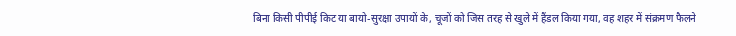बिना किसी पीपीई किट या बायो-सुरक्षा उपायों के, चूजों को जिस तरह से खुले में हैंडल किया गया, वह शहर में संक्रमण फैलने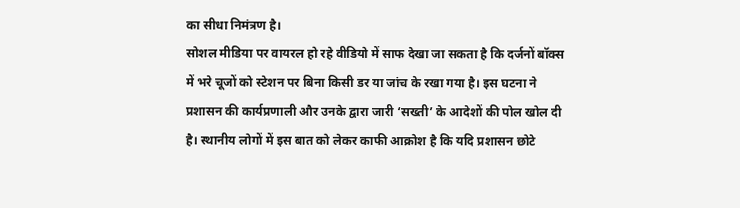का सीधा निमंत्रण है।
सोशल मीडिया पर वायरल हो रहे वीडियो में साफ देखा जा सकता है कि दर्जनों बॉक्स में भरे चूजों को स्टेशन पर बिना किसी डर या जांच के रखा गया है। इस घटना ने प्रशासन की कार्यप्रणाली और उनके द्वारा जारी ‘सख्ती’ के आदेशों की पोल खोल दी है। स्थानीय लोगों में इस बात को लेकर काफी आक्रोश है कि यदि प्रशासन छोटे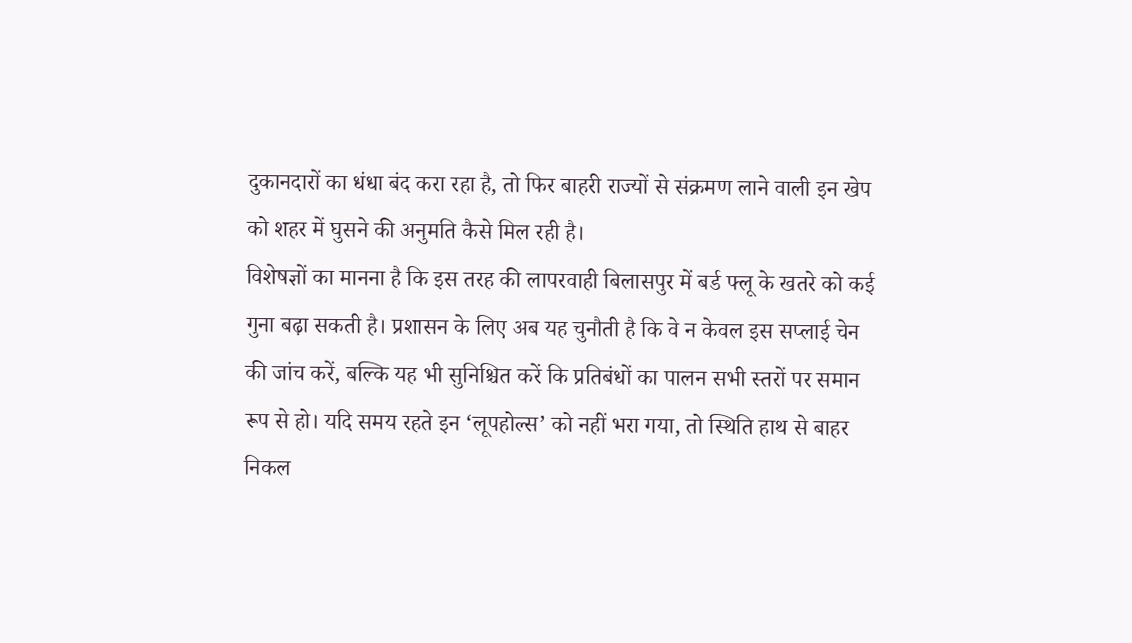दुकानदारों का धंधा बंद करा रहा है, तो फिर बाहरी राज्यों से संक्रमण लाने वाली इन खेप को शहर में घुसने की अनुमति कैसे मिल रही है।
विशेषज्ञों का मानना है कि इस तरह की लापरवाही बिलासपुर में बर्ड फ्लू के खतरे को कई गुना बढ़ा सकती है। प्रशासन के लिए अब यह चुनौती है कि वे न केवल इस सप्लाई चेन की जांच करें, बल्कि यह भी सुनिश्चित करें कि प्रतिबंधों का पालन सभी स्तरों पर समान रूप से हो। यदि समय रहते इन ‘लूपहोल्स’ को नहीं भरा गया, तो स्थिति हाथ से बाहर निकल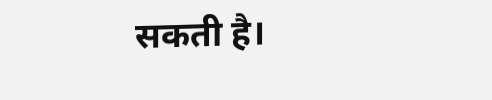सकती है।